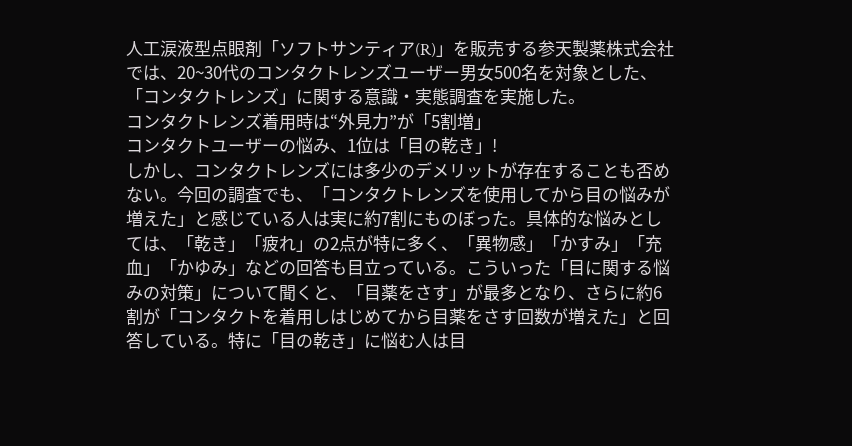人工涙液型点眼剤「ソフトサンティア(R)」を販売する参天製薬株式会社では、20~30代のコンタクトレンズユーザー男女500名を対象とした、「コンタクトレンズ」に関する意識・実態調査を実施した。
コンタクトレンズ着用時は“外見力”が「5割増」
コンタクトユーザーの悩み、1位は「目の乾き」!
しかし、コンタクトレンズには多少のデメリットが存在することも否めない。今回の調査でも、「コンタクトレンズを使用してから目の悩みが増えた」と感じている人は実に約7割にものぼった。具体的な悩みとしては、「乾き」「疲れ」の2点が特に多く、「異物感」「かすみ」「充血」「かゆみ」などの回答も目立っている。こういった「目に関する悩みの対策」について聞くと、「目薬をさす」が最多となり、さらに約6割が「コンタクトを着用しはじめてから目薬をさす回数が増えた」と回答している。特に「目の乾き」に悩む人は目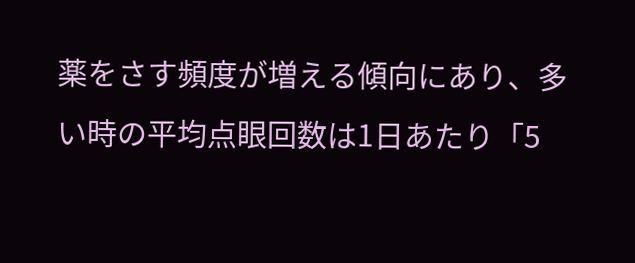薬をさす頻度が増える傾向にあり、多い時の平均点眼回数は1日あたり「5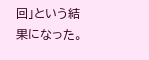回」という結果になった。